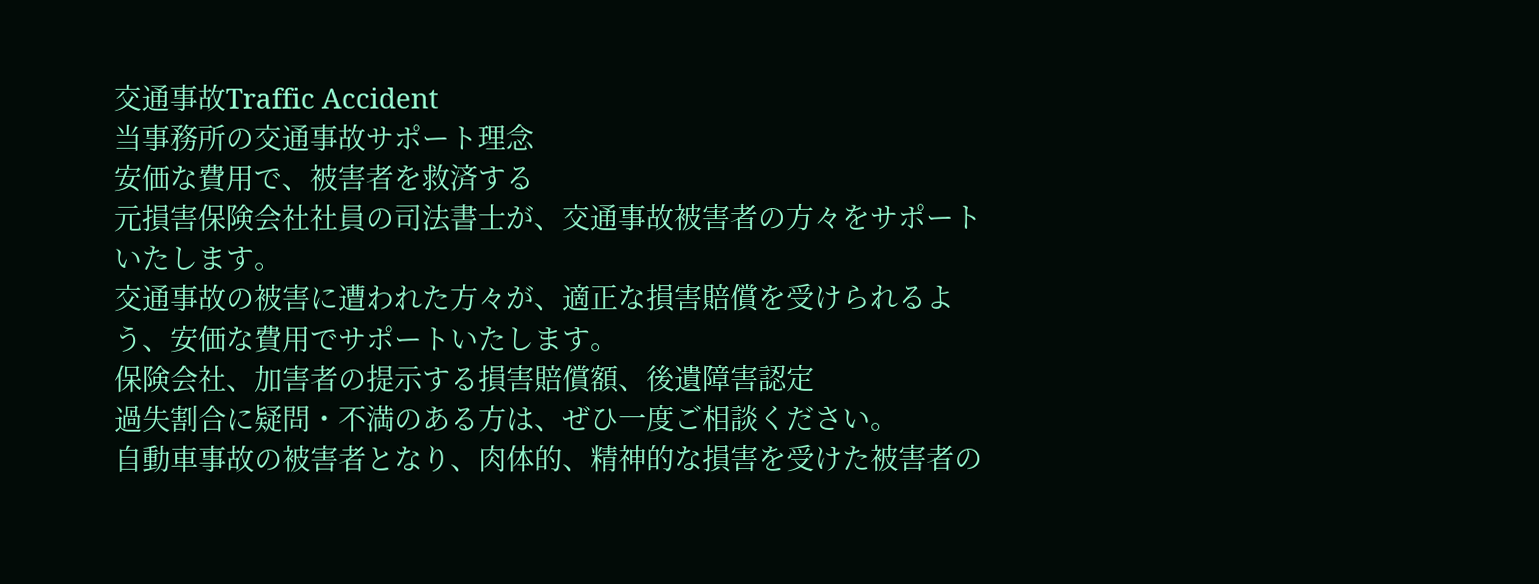交通事故Traffic Accident
当事務所の交通事故サポート理念
安価な費用で、被害者を救済する
元損害保険会社社員の司法書士が、交通事故被害者の方々をサポートいたします。
交通事故の被害に遭われた方々が、適正な損害賠償を受けられるよう、安価な費用でサポートいたします。
保険会社、加害者の提示する損害賠償額、後遺障害認定
過失割合に疑問・不満のある方は、ぜひ一度ご相談ください。
自動車事故の被害者となり、肉体的、精神的な損害を受けた被害者の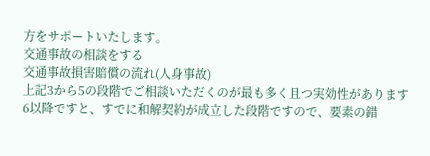方をサポートいたします。
交通事故の相談をする
交通事故損害賠償の流れ(人身事故)
上記3から5の段階でご相談いただくのが最も多く且つ実効性があります
6以降ですと、すでに和解契約が成立した段階ですので、要素の錯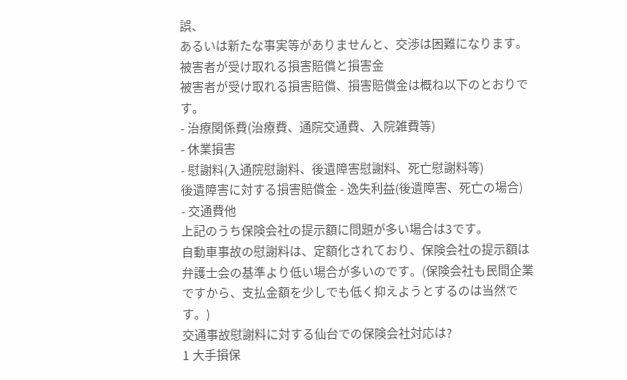誤、
あるいは新たな事実等がありませんと、交渉は困難になります。
被害者が受け取れる損害賠償と損害金
被害者が受け取れる損害賠償、損害賠償金は概ね以下のとおりです。
- 治療関係費(治療費、通院交通費、入院雑費等)
- 休業損害
- 慰謝料(入通院慰謝料、後遺障害慰謝料、死亡慰謝料等)
後遺障害に対する損害賠償金 - 逸失利益(後遺障害、死亡の場合)
- 交通費他
上記のうち保険会社の提示額に問題が多い場合は3です。
自動車事故の慰謝料は、定額化されており、保険会社の提示額は弁護士会の基準より低い場合が多いのです。(保険会社も民間企業ですから、支払金額を少しでも低く抑えようとするのは当然です。)
交通事故慰謝料に対する仙台での保険会社対応は?
1 大手損保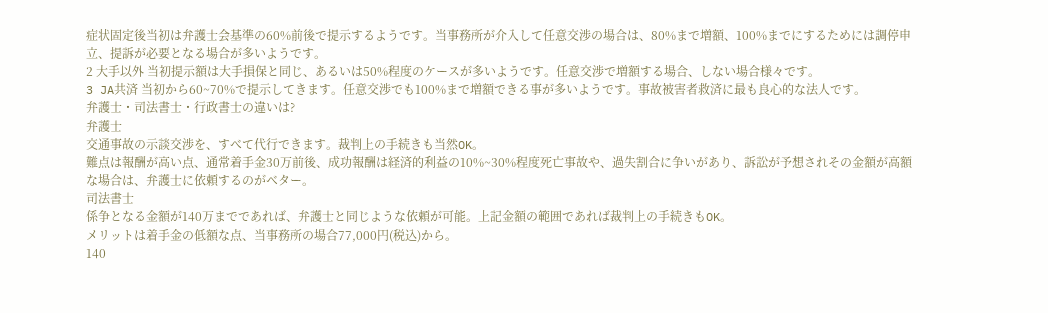症状固定後当初は弁護士会基準の60%前後で提示するようです。当事務所が介入して任意交渉の場合は、80%まで増額、100%までにするためには調停申立、提訴が必要となる場合が多いようです。
2 大手以外 当初提示額は大手損保と同じ、あるいは50%程度のケースが多いようです。任意交渉で増額する場合、しない場合様々です。
3 JA共済 当初から60~70%で提示してきます。任意交渉でも100%まで増額できる事が多いようです。事故被害者救済に最も良心的な法人です。
弁護士・司法書士・行政書士の違いは?
弁護士
交通事故の示談交渉を、すべて代行できます。裁判上の手続きも当然OK。
難点は報酬が高い点、通常着手金30万前後、成功報酬は経済的利益の10%~30%程度死亡事故や、過失割合に争いがあり、訴訟が予想されその金額が高額な場合は、弁護士に依頼するのがベター。
司法書士
係争となる金額が140万までであれば、弁護士と同じような依頼が可能。上記金額の範囲であれば裁判上の手続きもOK。
メリットは着手金の低額な点、当事務所の場合77,000円(税込)から。
140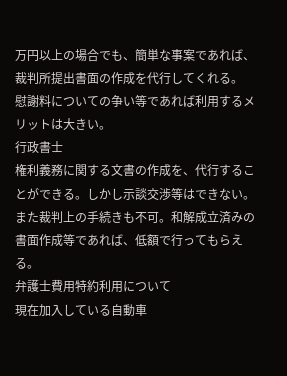万円以上の場合でも、簡単な事案であれば、裁判所提出書面の作成を代行してくれる。
慰謝料についての争い等であれば利用するメリットは大きい。
行政書士
権利義務に関する文書の作成を、代行することができる。しかし示談交渉等はできない。
また裁判上の手続きも不可。和解成立済みの書面作成等であれば、低額で行ってもらえる。
弁護士費用特約利用について
現在加入している自動車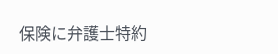保険に弁護士特約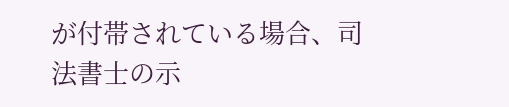が付帯されている場合、司法書士の示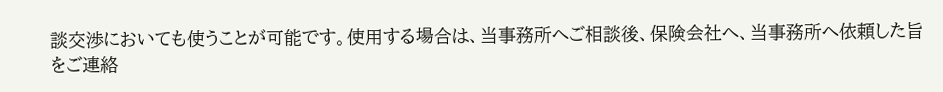談交渉においても使うことが可能です。使用する場合は、当事務所へご相談後、保険会社へ、当事務所へ依頼した旨をご連絡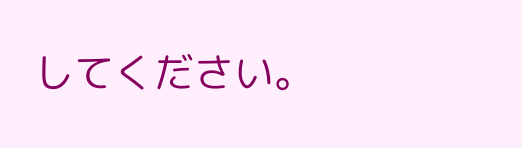してください。